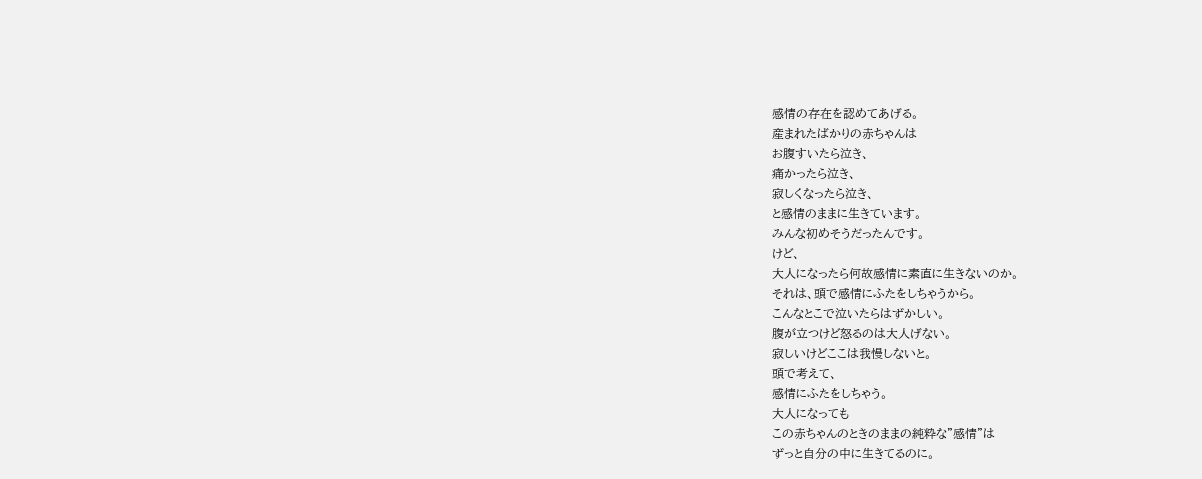感情の存在を認めてあげる。
産まれたばかりの赤ちゃんは
お腹すいたら泣き、
痛かったら泣き、
寂しくなったら泣き、
と感情のままに生きています。
みんな初めそうだったんです。
けど、
大人になったら何故感情に素直に生きないのか。
それは、頭で感情にふたをしちゃうから。
こんなとこで泣いたらはずかしい。
腹が立つけど怒るのは大人げない。
寂しいけどここは我慢しないと。
頭で考えて、
感情にふたをしちゃう。
大人になっても
この赤ちゃんのときのままの純粋な”感情”は
ずっと自分の中に生きてるのに。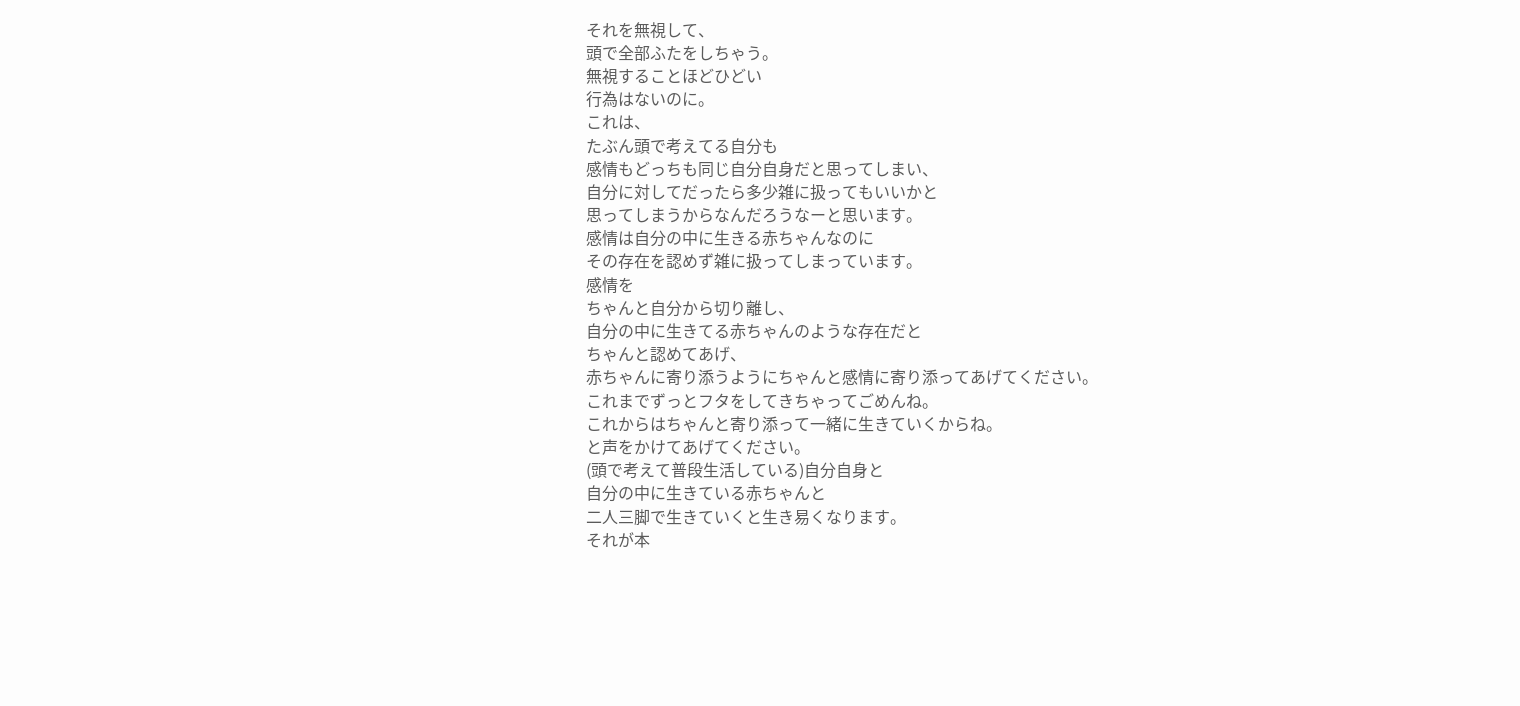それを無視して、
頭で全部ふたをしちゃう。
無視することほどひどい
行為はないのに。
これは、
たぶん頭で考えてる自分も
感情もどっちも同じ自分自身だと思ってしまい、
自分に対してだったら多少雑に扱ってもいいかと
思ってしまうからなんだろうなーと思います。
感情は自分の中に生きる赤ちゃんなのに
その存在を認めず雑に扱ってしまっています。
感情を
ちゃんと自分から切り離し、
自分の中に生きてる赤ちゃんのような存在だと
ちゃんと認めてあげ、
赤ちゃんに寄り添うようにちゃんと感情に寄り添ってあげてください。
これまでずっとフタをしてきちゃってごめんね。
これからはちゃんと寄り添って一緒に生きていくからね。
と声をかけてあげてください。
(頭で考えて普段生活している)自分自身と
自分の中に生きている赤ちゃんと
二人三脚で生きていくと生き易くなります。
それが本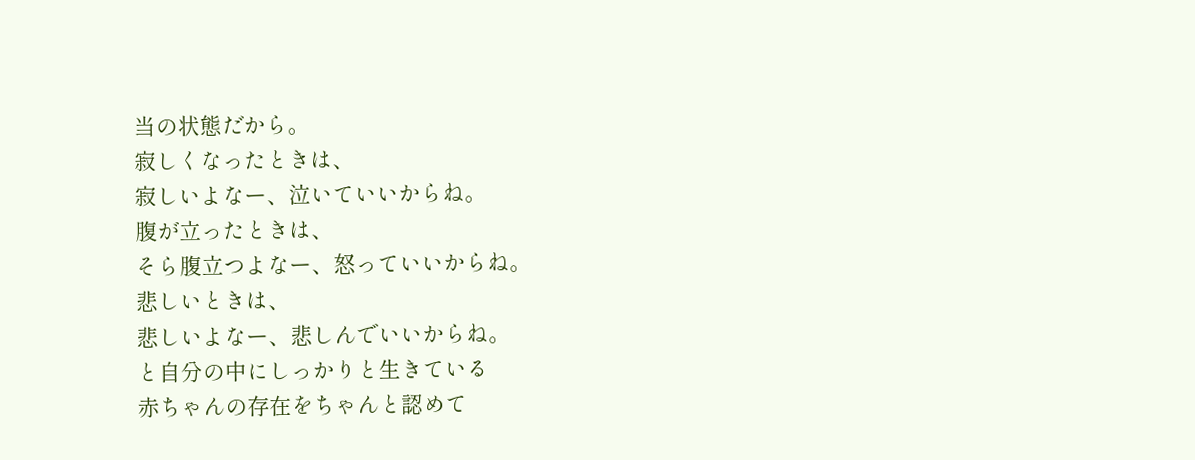当の状態だから。
寂しくなったときは、
寂しいよなー、泣いていいからね。
腹が立ったときは、
そら腹立つよなー、怒っていいからね。
悲しいときは、
悲しいよなー、悲しんでいいからね。
と自分の中にしっかりと生きている
赤ちゃんの存在をちゃんと認めて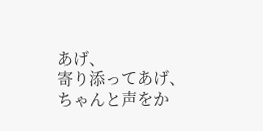あげ、
寄り添ってあげ、
ちゃんと声をか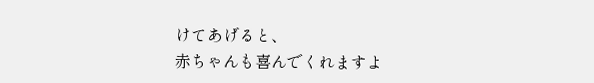けてあげると、
赤ちゃんも喜んでくれますよ